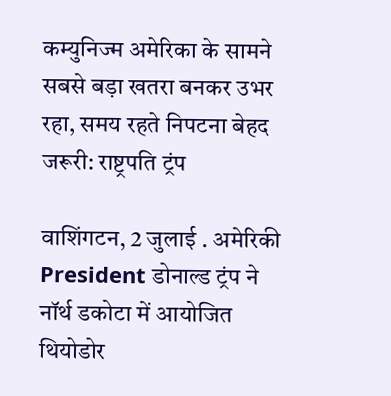कम्युनिज्म अमेरिका के सामने सबसे बड़ा खतरा बनकर उभर रहा, समय रहते निपटना बेहद जरूरी: राष्ट्रपति ट्रंप

वाशिंगटन, 2 जुलाई . अमेरिकी President डोनाल्ड ट्रंप ने नॉर्थ डकोटा में आयोजित थियोडोर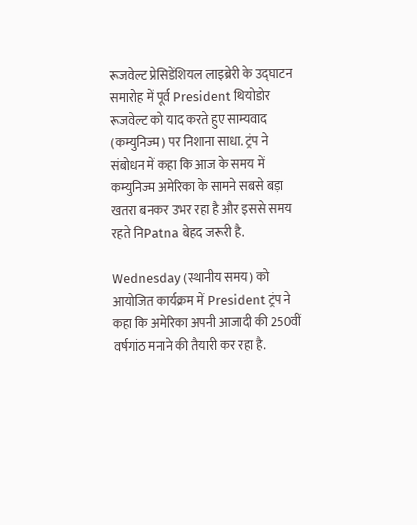रूजवेल्ट प्रेसिडेंशियल लाइब्रेरी के उद्घाटन समारोह में पूर्व President थियोडोर रूजवेल्ट को याद करते हुए साम्यवाद (कम्युनिज्म) पर निशाना साधा. ट्रंप ने संबोधन में कहा कि आज के समय में कम्युनिज्म अमेरिका के सामने सबसे बड़ा खतरा बनकर उभर रहा है और इससे समय रहते निPatna बेहद जरूरी है.

Wednesday (स्थानीय समय) को आयोजित कार्यक्रम में President ट्रंप ने कहा कि अमेरिका अपनी आजादी की 250वीं वर्षगांठ मनाने की तैयारी कर रहा है.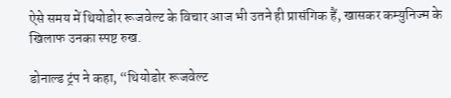ऐसे समय में थियोडोर रूजवेल्ट के विचार आज भी उतने ही प्रासंगिक हैं, खासकर कम्युनिज्म के खिलाफ उनका स्पष्ट रुख.

डोनाल्ड ट्रंप ने कहा, “थियोडोर रूजवेल्ट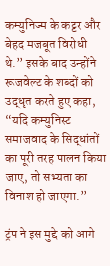कम्युनिज्म के कट्टर और बेहद मजबूत विरोधी थे.” इसके बाद उन्होंने रूजवेल्ट के शब्दों को उद्धृत करते हुए कहा, “यदि कम्युनिस्ट समाजवाद के सिद्धांतों का पूरी तरह पालन किया जाए, तो सभ्यता का विनाश हो जाएगा.”

ट्रंप ने इस मुद्दे को आगे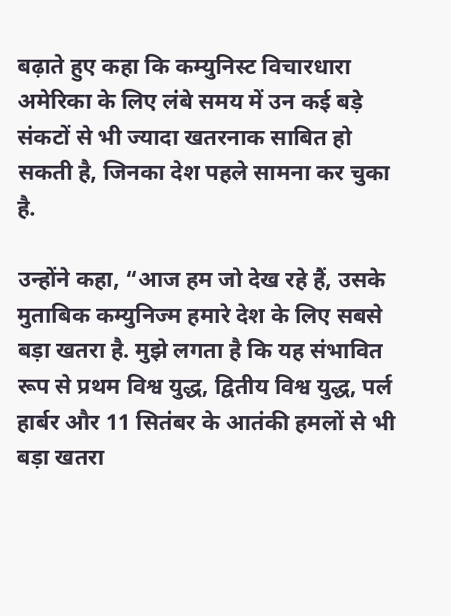बढ़ाते हुए कहा कि कम्युनिस्ट विचारधारा अमेरिका के लिए लंबे समय में उन कई बड़े संकटों से भी ज्यादा खतरनाक साबित हो सकती है, जिनका देश पहले सामना कर चुका है.

उन्होंने कहा, “आज हम जो देख रहे हैं, उसके मुताबिक कम्युनिज्म हमारे देश के लिए सबसे बड़ा खतरा है. मुझे लगता है कि यह संभावित रूप से प्रथम विश्व युद्ध, द्वितीय विश्व युद्ध, पर्ल हार्बर और 11 सितंबर के आतंकी हमलों से भी बड़ा खतरा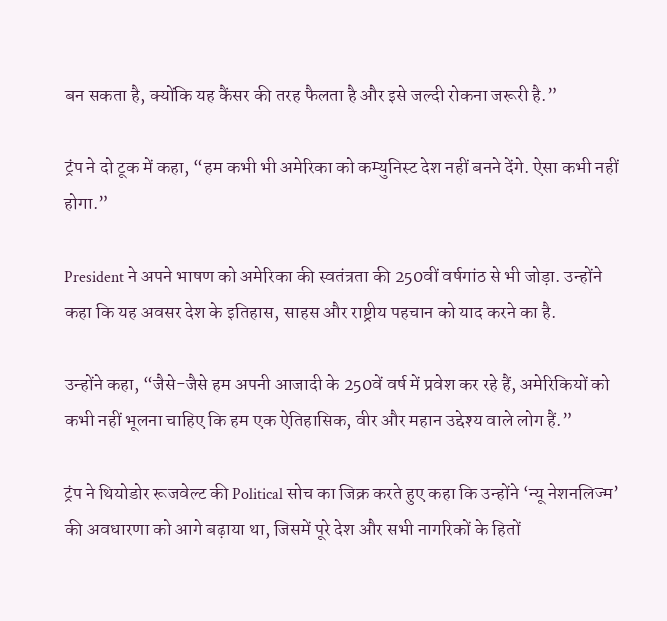बन सकता है, क्योंकि यह कैंसर की तरह फैलता है और इसे जल्दी रोकना जरूरी है.”

ट्रंप ने दो टूक में कहा, “हम कभी भी अमेरिका को कम्युनिस्ट देश नहीं बनने देंगे. ऐसा कभी नहीं होगा.”

President ने अपने भाषण को अमेरिका की स्वतंत्रता की 250वीं वर्षगांठ से भी जोड़ा. उन्होंने कहा कि यह अवसर देश के इतिहास, साहस और राष्ट्रीय पहचान को याद करने का है.

उन्होंने कहा, “जैसे-जैसे हम अपनी आजादी के 250वें वर्ष में प्रवेश कर रहे हैं, अमेरिकियों को कभी नहीं भूलना चाहिए कि हम एक ऐतिहासिक, वीर और महान उद्देश्य वाले लोग हैं.”

ट्रंप ने थियोडोर रूजवेल्ट की Political सोच का जिक्र करते हुए कहा कि उन्होंने ‘न्यू नेशनलिज्म’ की अवधारणा को आगे बढ़ाया था, जिसमें पूरे देश और सभी नागरिकों के हितों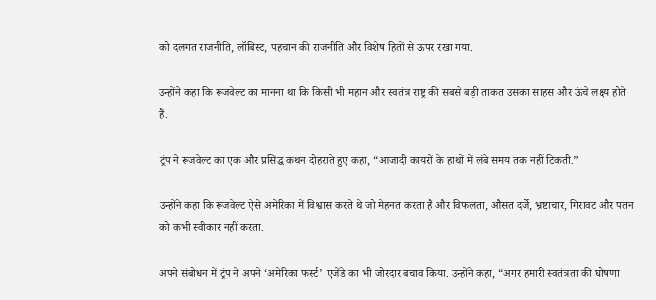को दलगत राजनीति, लॉबिस्ट, पहचान की राजनीति और विशेष हितों से ऊपर रखा गया.

उन्होंने कहा कि रूजवेल्ट का मानना था कि किसी भी महान और स्वतंत्र राष्ट्र की सबसे बड़ी ताकत उसका साहस और ऊंचे लक्ष्य होते हैं.

ट्रंप ने रूजवेल्ट का एक और प्रसिद्ध कथन दोहराते हुए कहा, “आजादी कायरों के हाथों में लंबे समय तक नहीं टिकती.”

उन्होंने कहा कि रूजवेल्ट ऐसे अमेरिका में विश्वास करते थे जो मेहनत करता है और विफलता, औसत दर्जे, भ्रष्टाचार, गिरावट और पतन को कभी स्वीकार नहीं करता.

अपने संबोधन में ट्रंप ने अपने ‘अमेरिका फर्स्ट’ एजेंडे का भी जोरदार बचाव किया. उन्होंने कहा, “अगर हमारी स्वतंत्रता की घोषणा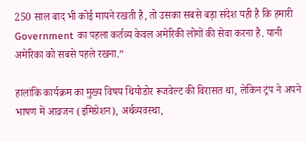250 साल बाद भी कोई मायने रखती है, तो उसका सबसे बड़ा संदेश यही है कि हमारी Government का पहला कर्तव्य केवल अमेरिकी लोगों की सेवा करना है. यानी अमेरिका को सबसे पहले रखना.”

हालांकि कार्यक्रम का मुख्य विषय थियोडोर रूजवेल्ट की विरासत था, लेकिन ट्रंप ने अपने भाषण में आव्रजन (इमिग्रेशन), अर्थव्यवस्था,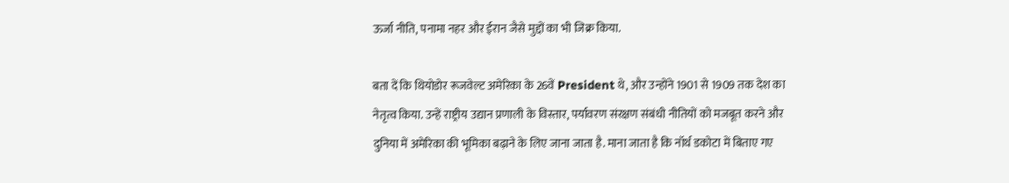ऊर्जा नीति, पनामा नहर और ईरान जैसे मुद्दों का भी जिक्र किया.

बता दें कि थियोडोर रूजवेल्ट अमेरिका के 26वें President थे, और उन्होंने 1901 से 1909 तक देश का नेतृत्व किया. उन्हें राष्ट्रीय उद्यान प्रणाली के विस्तार, पर्यावरण संरक्षण संबंधी नीतियों को मजबूत करने और दुनिया में अमेरिका की भूमिका बढ़ाने के लिए जाना जाता है. माना जाता है कि नॉर्थ डकोटा में बिताए गए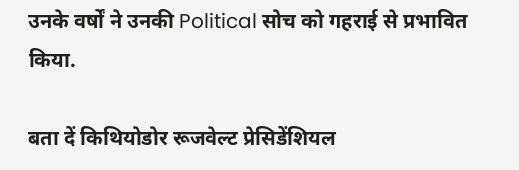उनके वर्षों ने उनकी Political सोच को गहराई से प्रभावित किया.

बता दें किथियोडोर रूजवेल्ट प्रेसिडेंशियल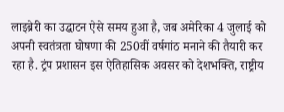लाइब्रेरी का उद्घाटन ऐसे समय हुआ है, जब अमेरिका 4 जुलाई को अपनी स्वतंत्रता घोषणा की 250वीं वर्षगांठ मनाने की तैयारी कर रहा है. ट्रंप प्रशासन इस ऐतिहासिक अवसर को देशभक्ति, राष्ट्रीय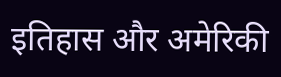इतिहास और अमेरिकी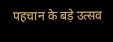पहचान के बड़े उत्सव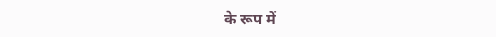के रूप में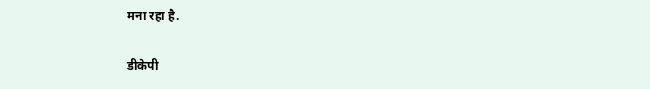मना रहा है.

डीकेपी